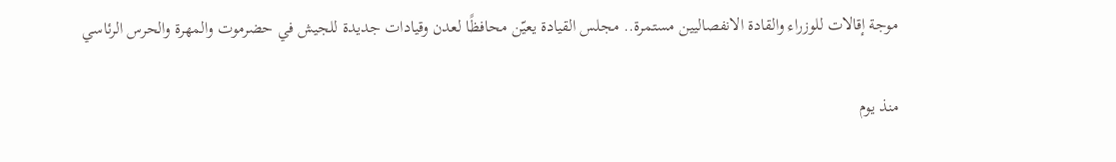موجة إقالات للوزراء والقادة الانفصاليين مستمرة.. مجلس القيادة يعيّن محافظًا لعدن وقيادات جديدة للجيش في حضرموت والمهرة والحرس الرئاسي

منذ يوم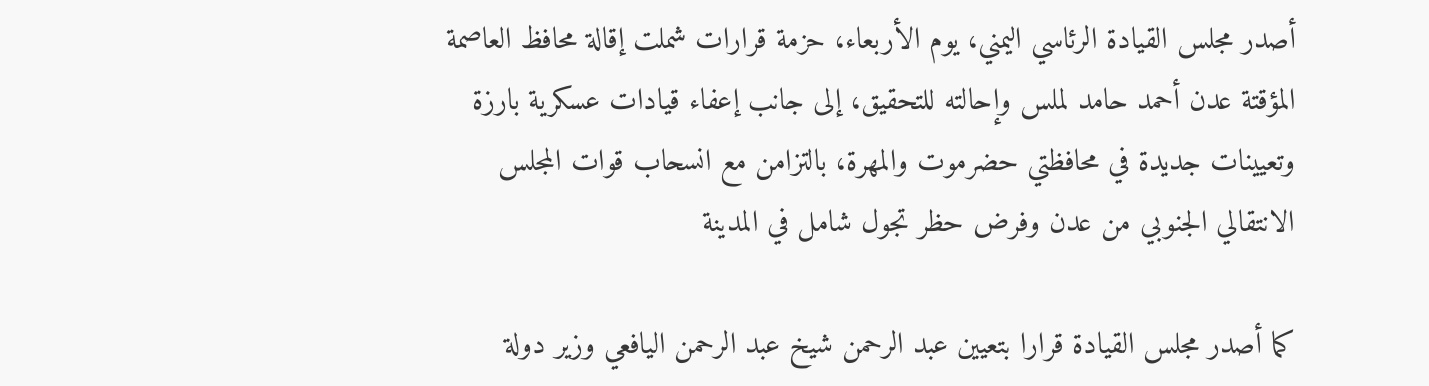أصدر مجلس القيادة الرئاسي اليمني، يوم الأربعاء، حزمة قرارات شملت إقالة محافظ العاصمة المؤقتة عدن أحمد حامد لملس وإحالته للتحقيق، إلى جانب إعفاء قيادات عسكرية بارزة وتعيينات جديدة في محافظتي حضرموت والمهرة، بالتزامن مع انسحاب قوات المجلس الانتقالي الجنوبي من عدن وفرض حظر تجول شامل في المدينة

كما أصدر مجلس القيادة قرارا بتعيين عبد الرحمن شيخ عبد الرحمن اليافعي وزير دولة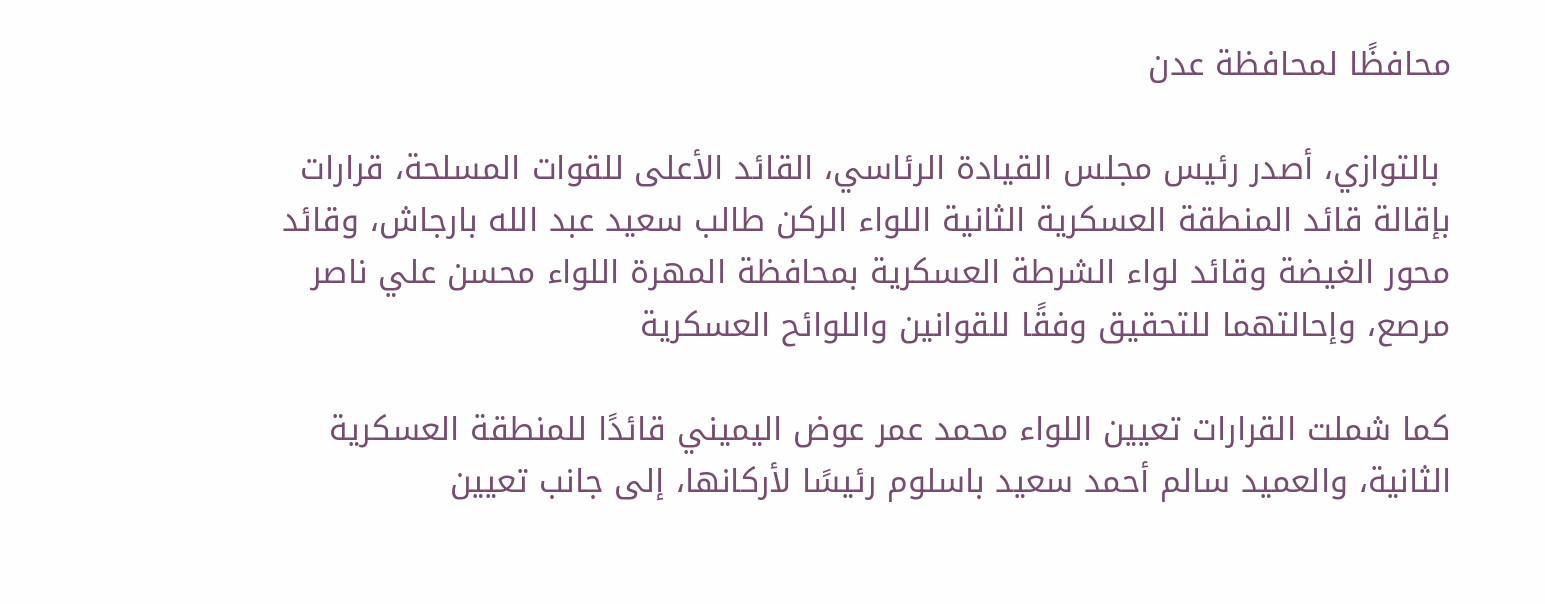محافظًا لمحافظة عدن

 بالتوازي، أصدر رئيس مجلس القيادة الرئاسي، القائد الأعلى للقوات المسلحة، قرارات بإقالة قائد المنطقة العسكرية الثانية اللواء الركن طالب سعيد عبد الله بارجاش، وقائد محور الغيضة وقائد لواء الشرطة العسكرية بمحافظة المهرة اللواء محسن علي ناصر مرصع، وإحالتهما للتحقيق وفقًا للقوانين واللوائح العسكرية

كما شملت القرارات تعيين اللواء محمد عمر عوض اليميني قائدًا للمنطقة العسكرية الثانية، والعميد سالم أحمد سعيد باسلوم رئيسًا لأركانها، إلى جانب تعيين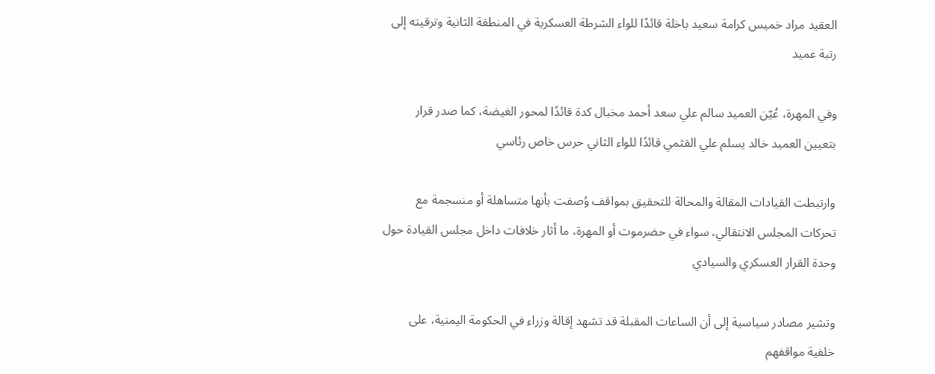العقيد مراد خميس كرامة سعيد باخلة قائدًا للواء الشرطة العسكرية في المنطقة الثانية وترقيته إلى رتبة عميد

وفي المهرة، عُيّن العميد سالم علي سعد أحمد مخبال كدة قائدًا لمحور الغيضة، كما صدر قرار بتعيين العميد خالد يسلم علي القثمي قائدًا للواء الثاني حرس خاص رئاسي

وارتبطت القيادات المقالة والمحالة للتحقيق بمواقف وُصفت بأنها متساهلة أو منسجمة مع تحركات المجلس الانتقالي، سواء في حضرموت أو المهرة، ما أثار خلافات داخل مجلس القيادة حول وحدة القرار العسكري والسيادي

وتشير مصادر سياسية إلى أن الساعات المقبلة قد تشهد إقالة وزراء في الحكومة اليمنية، على خلفية مواقفهم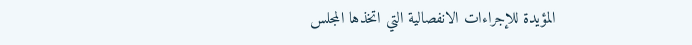المؤيدة للإجراءات الانفصالية التي اتخذها المجلس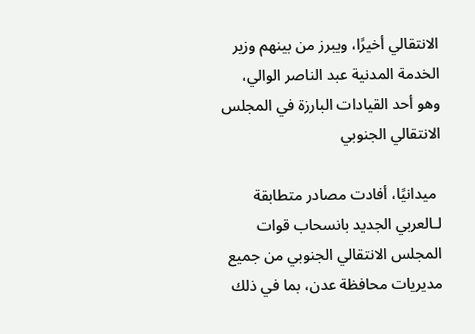الانتقالي أخيرًا، ويبرز من بينهم وزير الخدمة المدنية عبد الناصر الوالي، وهو أحد القيادات البارزة في المجلس الانتقالي الجنوبي

 ميدانيًا، أفادت مصادر متطابقة لـالعربي الجديد بانسحاب قوات المجلس الانتقالي الجنوبي من جميع مديريات محافظة عدن، بما في ذلك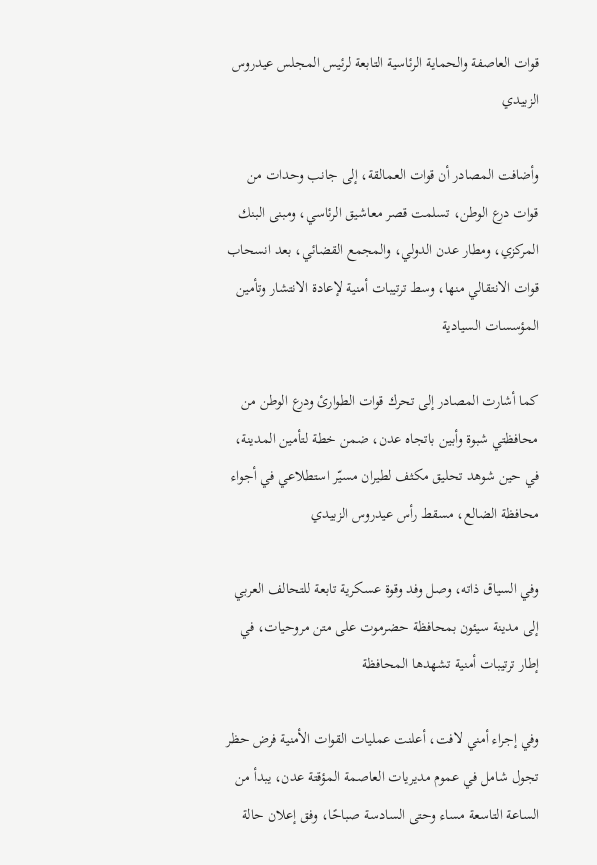قوات العاصفة والحماية الرئاسية التابعة لرئيس المجلس عيدروس الزبيدي

وأضافت المصادر أن قوات العمالقة، إلى جانب وحدات من قوات درع الوطن، تسلمت قصر معاشيق الرئاسي، ومبنى البنك المركزي، ومطار عدن الدولي، والمجمع القضائي، بعد انسحاب قوات الانتقالي منها، وسط ترتيبات أمنية لإعادة الانتشار وتأمين المؤسسات السيادية

كما أشارت المصادر إلى تحرك قوات الطوارئ ودرع الوطن من محافظتي شبوة وأبين باتجاه عدن، ضمن خطة لتأمين المدينة، في حين شوهد تحليق مكثف لطيران مسيّر استطلاعي في أجواء محافظة الضالع، مسقط رأس عيدروس الزبيدي

وفي السياق ذاته، وصل وفد وقوة عسكرية تابعة للتحالف العربي إلى مدينة سيئون بمحافظة حضرموت على متن مروحيات، في إطار ترتيبات أمنية تشهدها المحافظة

وفي إجراء أمني لافت، أعلنت عمليات القوات الأمنية فرض حظر تجول شامل في عموم مديريات العاصمة المؤقتة عدن، يبدأ من الساعة التاسعة مساء وحتى السادسة صباحًا، وفق إعلان حالة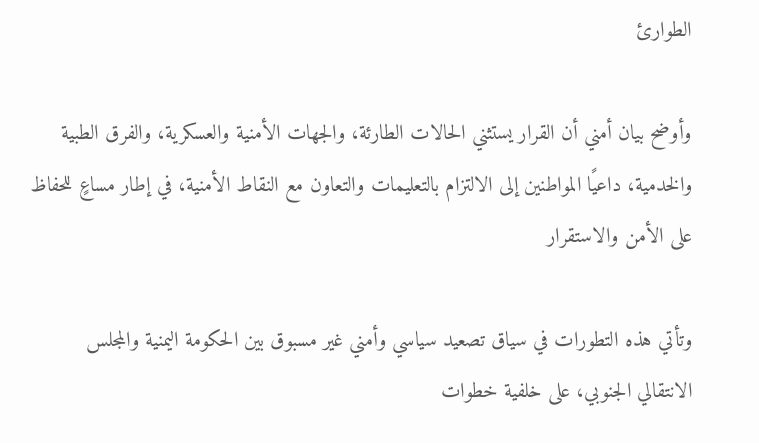الطوارئ

وأوضح بيان أمني أن القرار يستثني الحالات الطارئة، والجهات الأمنية والعسكرية، والفرق الطبية والخدمية، داعيًا المواطنين إلى الالتزام بالتعليمات والتعاون مع النقاط الأمنية، في إطار مساعٍ للحفاظ على الأمن والاستقرار

وتأتي هذه التطورات في سياق تصعيد سياسي وأمني غير مسبوق بين الحكومة اليمنية والمجلس الانتقالي الجنوبي، على خلفية خطوات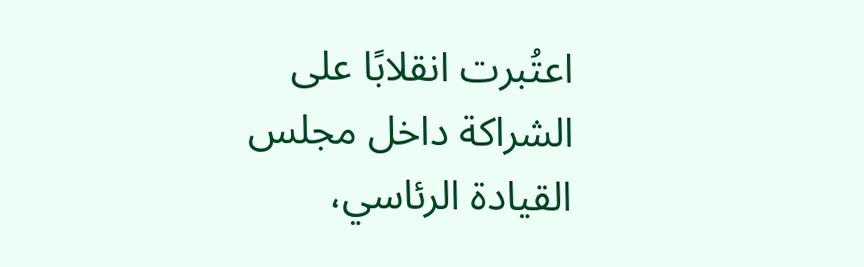اعتُبرت انقلابًا على الشراكة داخل مجلس القيادة الرئاسي،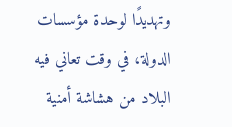وتهديدًا لوحدة مؤسسات الدولة، في وقت تعاني فيه البلاد من هشاشة أمنية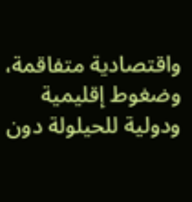واقتصادية متفاقمة، وضغوط إقليمية ودولية للحيلولة دون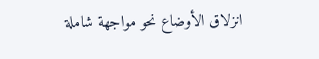انزلاق الأوضاع نحو مواجهة شاملة